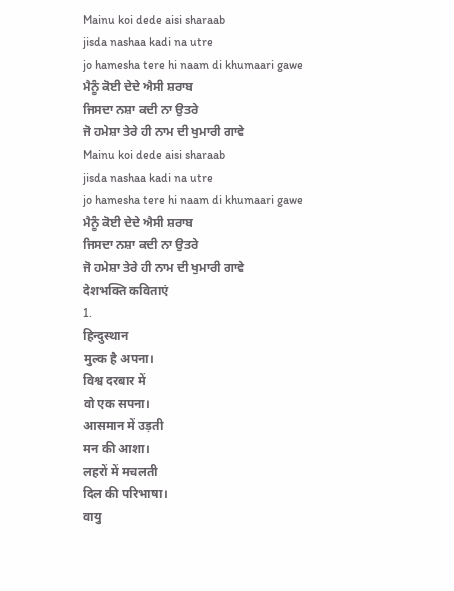Mainu koi dede aisi sharaab
jisda nashaa kadi na utre
jo hamesha tere hi naam di khumaari gawe
ਮੈਨੂੰ ਕੋਈ ਦੇਦੇ ਐਸੀ ਸ਼ਰਾਬ
ਜਿਸਦਾ ਨਸ਼ਾ ਕਦੀ ਨਾ ਉਤਰੇ
ਜੋ ਹਮੇਸ਼ਾ ਤੇਰੇ ਹੀ ਨਾਮ ਦੀ ਖੁਮਾਰੀ ਗਾਵੇ
Mainu koi dede aisi sharaab
jisda nashaa kadi na utre
jo hamesha tere hi naam di khumaari gawe
ਮੈਨੂੰ ਕੋਈ ਦੇਦੇ ਐਸੀ ਸ਼ਰਾਬ
ਜਿਸਦਾ ਨਸ਼ਾ ਕਦੀ ਨਾ ਉਤਰੇ
ਜੋ ਹਮੇਸ਼ਾ ਤੇਰੇ ਹੀ ਨਾਮ ਦੀ ਖੁਮਾਰੀ ਗਾਵੇ
देशभक्ति कविताएं
1.
हिन्दुस्थान
मुल्क है अपना।
विश्व दरबार में
वो एक सपना।
आसमान में उड़ती
मन की आशा।
लहरों में मचलती
दिल की परिभाषा।
वायु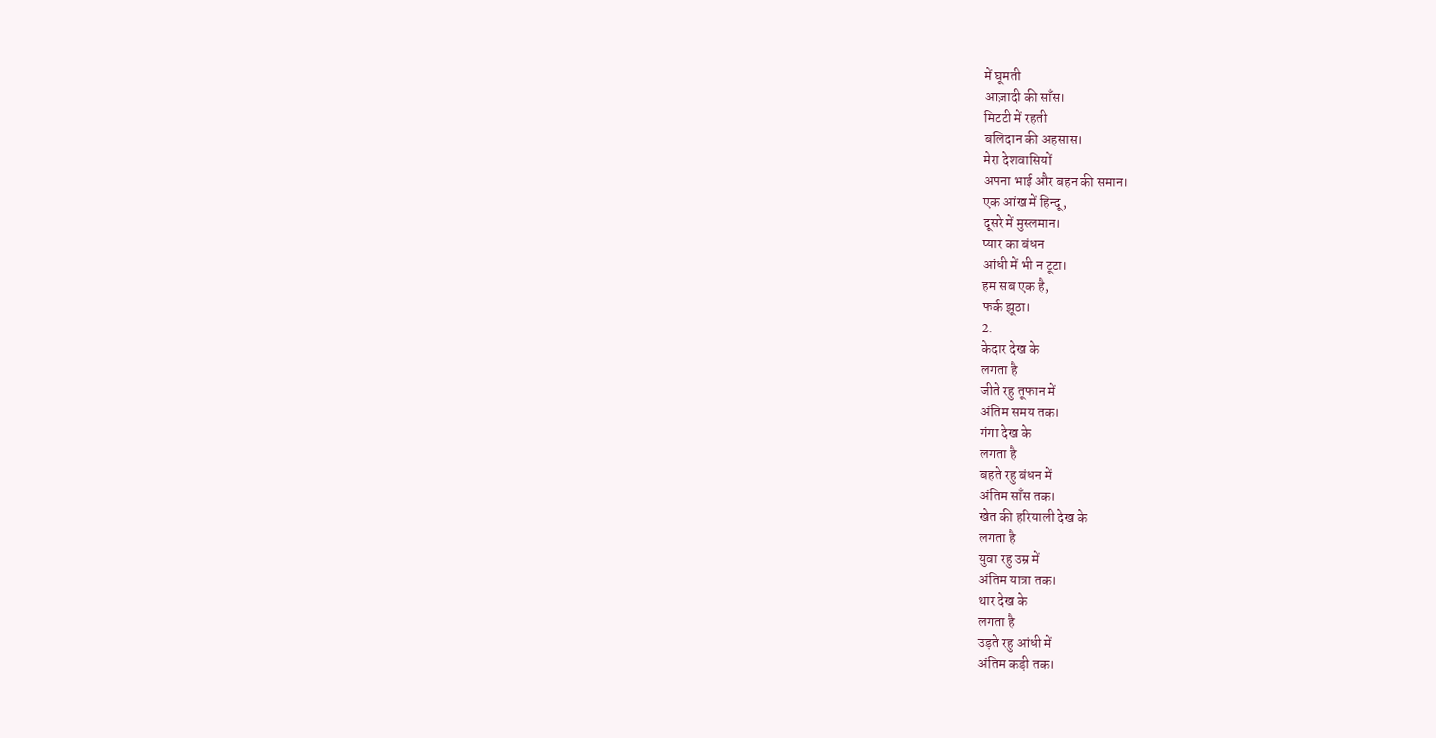में घूमती
आज़ादी की साँस।
मिटटी में रहती
बलिदान की अहसास।
मेरा देशवासियों
अपना भाई और बहन की समान।
एक आंख में हिन्दू,
दूसरे में मुस्लमान।
प्यार का बंधन
आंधी में भी न टूटा।
हम सब एक है,
फर्क झूठा।
2.
केदार देख के
लगता है
जीते रहु तूफान में
अंतिम समय तक।
गंगा देख के
लगता है
बहते रहु बंधन में
अंतिम साँस तक।
खेत की हरियाली देख के
लगता है
युवा रहु उम्र में
अंतिम यात्रा तक।
थार देख के
लगता है
उड़ते रहु आंधी में
अंतिम कड़ी तक।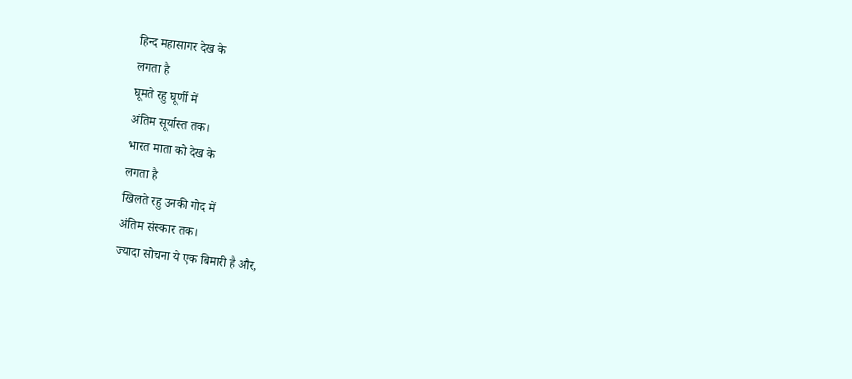हिन्द महासागर देख के
लगता है
घूमते रहु घूर्णी में
अंतिम सूर्यास्त तक।
भारत माता को देख के
लगता है
खिलते रहु उनकी गोद में
अंतिम संस्कार तक।
ज्यादा सोचना ये एक बिमारी है और,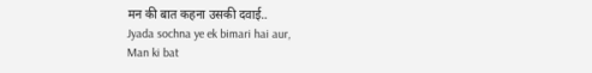मन की बात कहना उसकी दवाई..
Jyada sochna ye ek bimari hai aur,
Man ki bat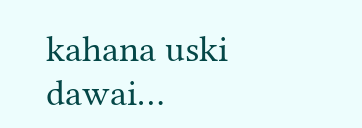kahana uski dawai…